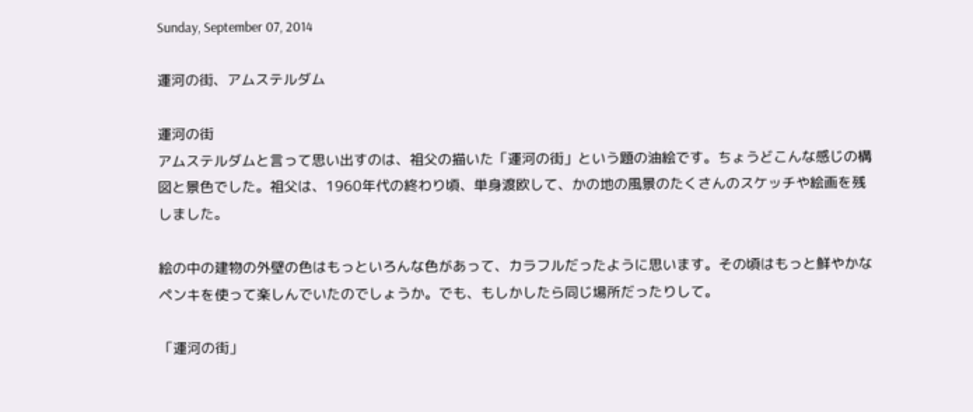Sunday, September 07, 2014

運河の街、アムステルダム

運河の街
アムステルダムと言って思い出すのは、祖父の描いた「運河の街」という題の油絵です。ちょうどこんな感じの構図と景色でした。祖父は、1960年代の終わり頃、単身渡欧して、かの地の風景のたくさんのスケッチや絵画を残しました。

絵の中の建物の外壁の色はもっといろんな色があって、カラフルだったように思います。その頃はもっと鮮やかなペンキを使って楽しんでいたのでしょうか。でも、もしかしたら同じ場所だったりして。

「運河の街」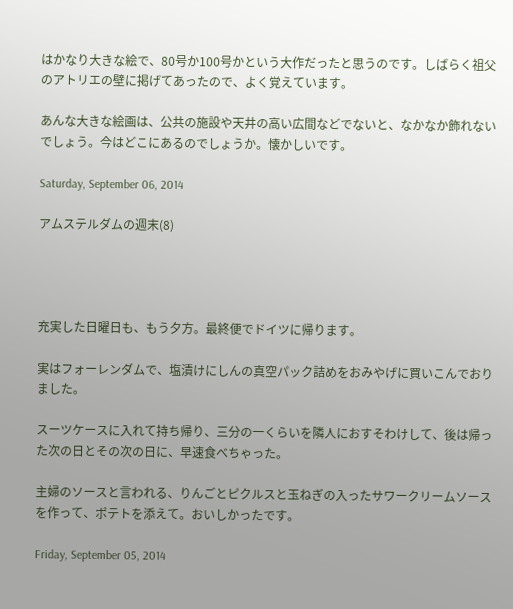はかなり大きな絵で、80号か100号かという大作だったと思うのです。しばらく祖父のアトリエの壁に掲げてあったので、よく覚えています。

あんな大きな絵画は、公共の施設や天井の高い広間などでないと、なかなか飾れないでしょう。今はどこにあるのでしょうか。懐かしいです。

Saturday, September 06, 2014

アムステルダムの週末(8)




充実した日曜日も、もう夕方。最終便でドイツに帰ります。

実はフォーレンダムで、塩漬けにしんの真空パック詰めをおみやげに買いこんでおりました。

スーツケースに入れて持ち帰り、三分の一くらいを隣人におすそわけして、後は帰った次の日とその次の日に、早速食べちゃった。

主婦のソースと言われる、りんごとピクルスと玉ねぎの入ったサワークリームソースを作って、ポテトを添えて。おいしかったです。

Friday, September 05, 2014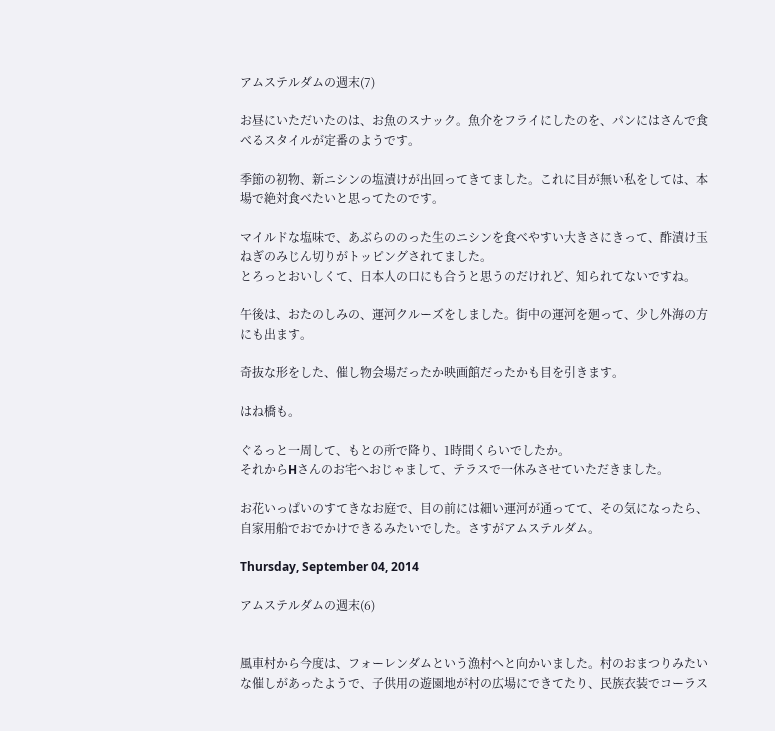アムステルダムの週末(7)

お昼にいただいたのは、お魚のスナック。魚介をフライにしたのを、パンにはさんで食べるスタイルが定番のようです。

季節の初物、新ニシンの塩漬けが出回ってきてました。これに目が無い私をしては、本場で絶対食べたいと思ってたのです。

マイルドな塩味で、あぶらののった生のニシンを食べやすい大きさにきって、酢漬け玉ねぎのみじん切りがトッピングされてました。
とろっとおいしくて、日本人の口にも合うと思うのだけれど、知られてないですね。

午後は、おたのしみの、運河クルーズをしました。街中の運河を廻って、少し外海の方にも出ます。

奇抜な形をした、催し物会場だったか映画館だったかも目を引きます。

はね橋も。

ぐるっと一周して、もとの所で降り、1時間くらいでしたか。
それからHさんのお宅へおじゃまして、テラスで一休みさせていただきました。

お花いっぱいのすてきなお庭で、目の前には細い運河が通ってて、その気になったら、自家用船でおでかけできるみたいでした。さすがアムステルダム。

Thursday, September 04, 2014

アムステルダムの週末(6)


風車村から今度は、フォーレンダムという漁村へと向かいました。村のおまつりみたいな催しがあったようで、子供用の遊園地が村の広場にできてたり、民族衣装でコーラス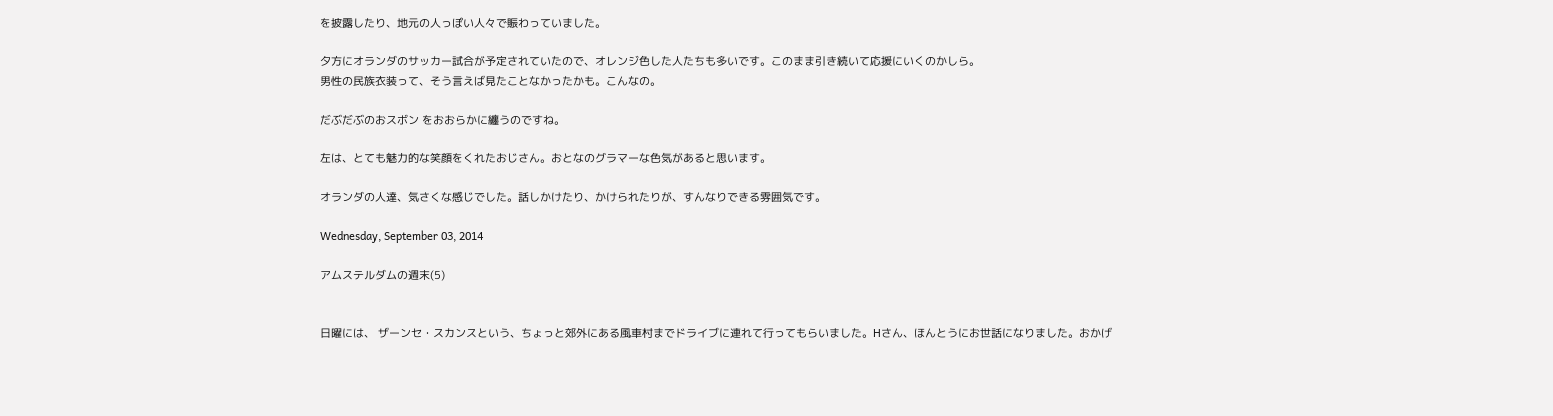を披露したり、地元の人っぽい人々で賑わっていました。

夕方にオランダのサッカー試合が予定されていたので、オレンジ色した人たちも多いです。このまま引き続いて応援にいくのかしら。
男性の民族衣装って、そう言えば見たことなかったかも。こんなの。

だぶだぶのおスボン をおおらかに纏うのですね。

左は、とても魅力的な笑顔をくれたおじさん。おとなのグラマーな色気があると思います。

オランダの人達、気さくな感じでした。話しかけたり、かけられたりが、すんなりできる雰囲気です。

Wednesday, September 03, 2014

アムステルダムの週末(5)


日曜には、 ザーンセ・スカンスという、ちょっと郊外にある風車村までドライブに連れて行ってもらいました。Hさん、ほんとうにお世話になりました。おかげ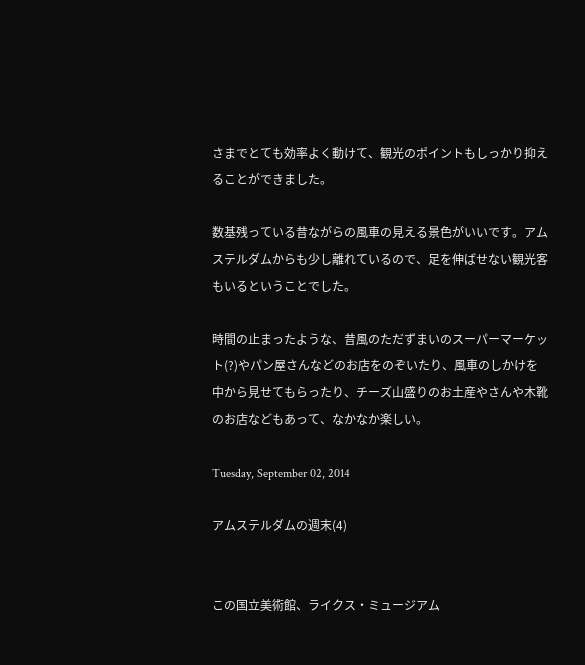さまでとても効率よく動けて、観光のポイントもしっかり抑えることができました。

数基残っている昔ながらの風車の見える景色がいいです。アムステルダムからも少し離れているので、足を伸ばせない観光客もいるということでした。

時間の止まったような、昔風のただずまいのスーパーマーケット(?)やパン屋さんなどのお店をのぞいたり、風車のしかけを中から見せてもらったり、チーズ山盛りのお土産やさんや木靴のお店などもあって、なかなか楽しい。

Tuesday, September 02, 2014

アムステルダムの週末(4)


この国立美術館、ライクス・ミュージアム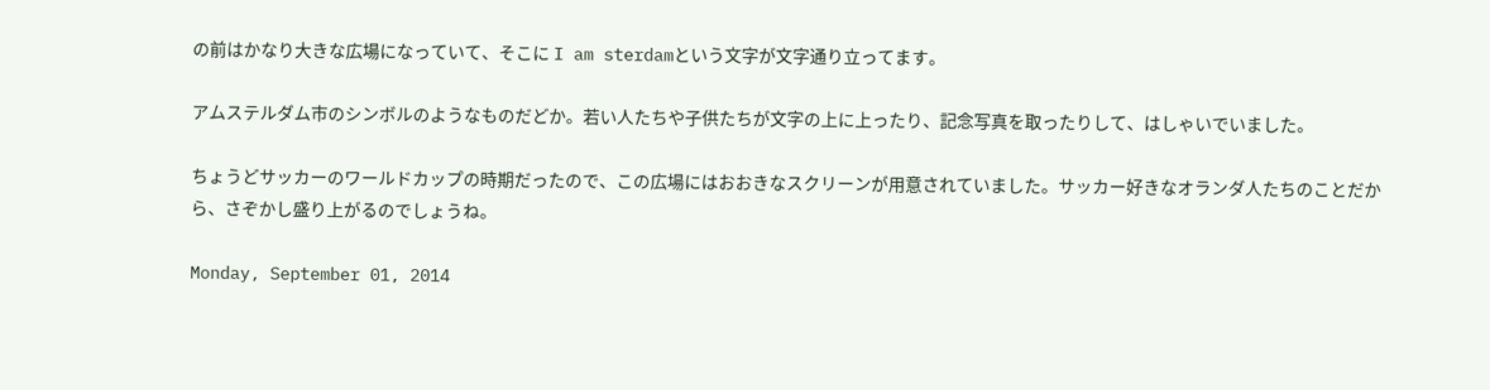の前はかなり大きな広場になっていて、そこに I am sterdamという文字が文字通り立ってます。

アムステルダム市のシンボルのようなものだどか。若い人たちや子供たちが文字の上に上ったり、記念写真を取ったりして、はしゃいでいました。

ちょうどサッカーのワールドカップの時期だったので、この広場にはおおきなスクリーンが用意されていました。サッカー好きなオランダ人たちのことだから、さぞかし盛り上がるのでしょうね。

Monday, September 01, 2014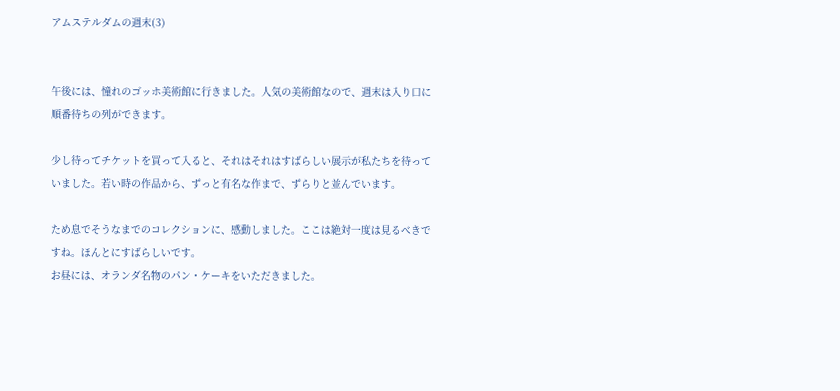アムステルダムの週末(3)


午後には、憧れのゴッホ美術館に行きました。人気の美術館なので、週末は入り口に順番待ちの列ができます。

少し待ってチケットを買って入ると、それはそれはすばらしい展示が私たちを待っていました。若い時の作品から、ずっと有名な作まで、ずらりと並んでいます。

ため息でそうなまでのコレクションに、感動しました。ここは絶対一度は見るべきですね。ほんとにすばらしいです。
お昼には、オランダ名物のパン・ケーキをいただきました。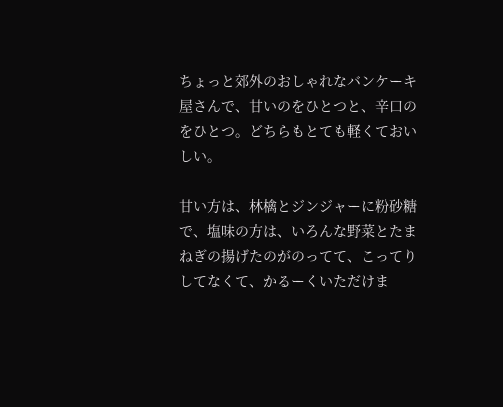ちょっと郊外のおしゃれなバンケーキ屋さんで、甘いのをひとつと、辛口のをひとつ。どちらもとても軽くておいしい。

甘い方は、林檎とジンジャーに粉砂糖で、塩味の方は、いろんな野菜とたまねぎの揚げたのがのってて、こってりしてなくて、かるーくいただけま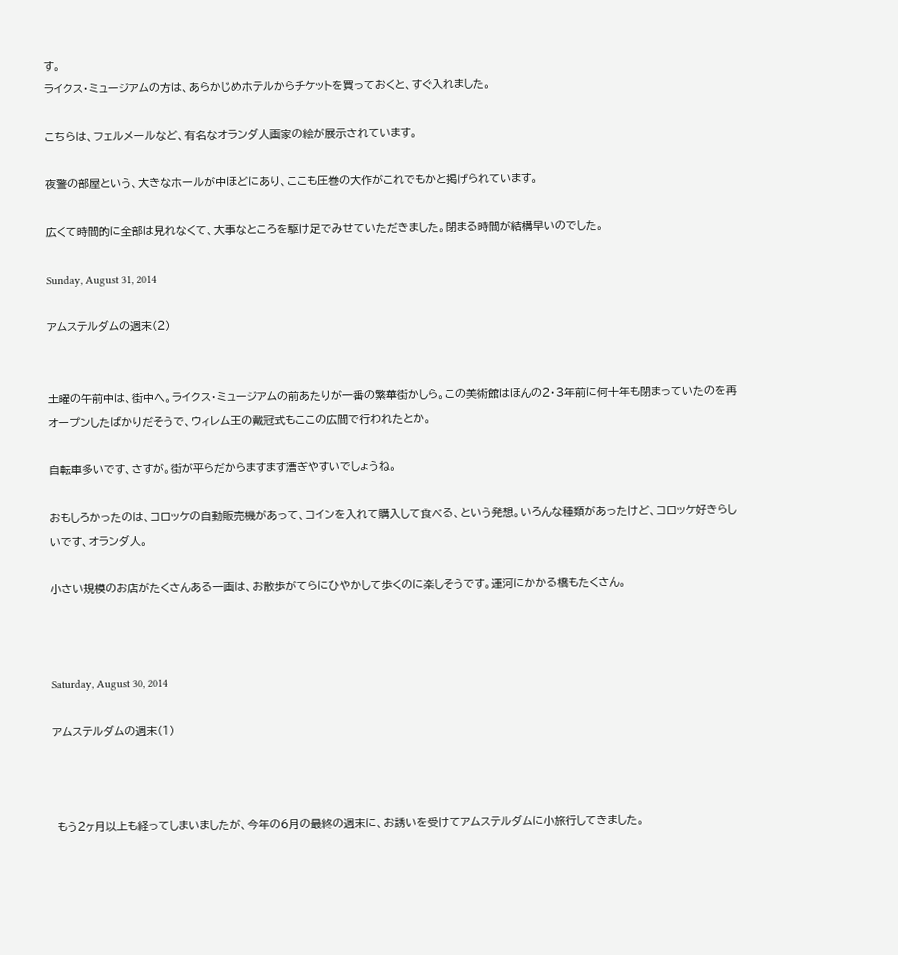す。
ライクス・ミュージアムの方は、あらかじめホテルからチケットを買っておくと、すぐ入れました。

こちらは、フェルメールなど、有名なオランダ人画家の絵が展示されています。

夜警の部屋という、大きなホールが中ほどにあり、ここも圧巻の大作がこれでもかと掲げられています。

広くて時間的に全部は見れなくて、大事なところを駆け足でみせていただきました。閉まる時間が結構早いのでした。

Sunday, August 31, 2014

アムステルダムの週末(2)


土曜の午前中は、街中へ。ライクス・ミュージアムの前あたりが一番の繁華街かしら。この美術館はほんの2・3年前に何十年も閉まっていたのを再オープンしたばかりだそうで、ウィレム王の戴冠式もここの広間で行われたとか。

自転車多いです、さすが。街が平らだからますます漕ぎやすいでしょうね。

おもしろかったのは、コロッケの自動販売機があって、コインを入れて購入して食べる、という発想。いろんな種類があったけど、コロッケ好きらしいです、オランダ人。

小さい規模のお店がたくさんある一画は、お散歩がてらにひやかして歩くのに楽しそうです。運河にかかる橋もたくさん。



Saturday, August 30, 2014

アムステルダムの週末(1)



 もう2ヶ月以上も経ってしまいましたが、今年の6月の最終の週末に、お誘いを受けてアムステルダムに小旅行してきました。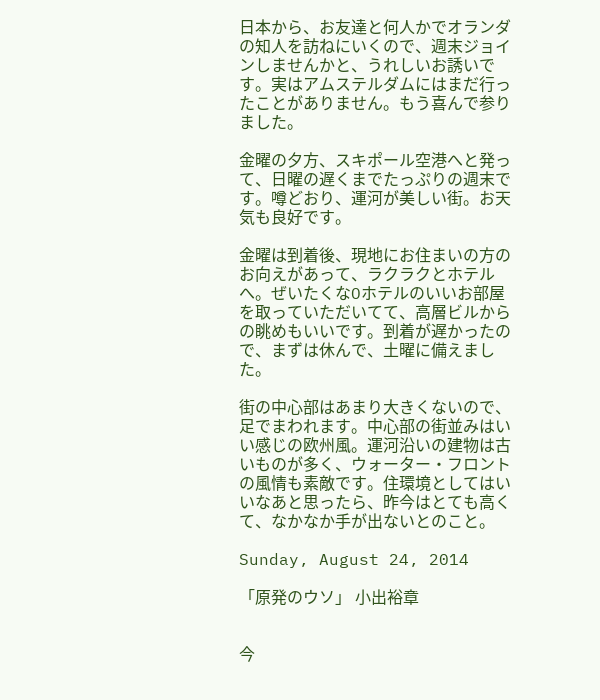日本から、お友達と何人かでオランダの知人を訪ねにいくので、週末ジョインしませんかと、うれしいお誘いです。実はアムステルダムにはまだ行ったことがありません。もう喜んで参りました。

金曜の夕方、スキポール空港へと発って、日曜の遅くまでたっぷりの週末です。噂どおり、運河が美しい街。お天気も良好です。

金曜は到着後、現地にお住まいの方のお向えがあって、ラクラクとホテルへ。ぜいたくなOホテルのいいお部屋を取っていただいてて、高層ビルからの眺めもいいです。到着が遅かったので、まずは休んで、土曜に備えました。

街の中心部はあまり大きくないので、足でまわれます。中心部の街並みはいい感じの欧州風。運河沿いの建物は古いものが多く、ウォーター・フロントの風情も素敵です。住環境としてはいいなあと思ったら、昨今はとても高くて、なかなか手が出ないとのこと。

Sunday, August 24, 2014

「原発のウソ」 小出裕章


今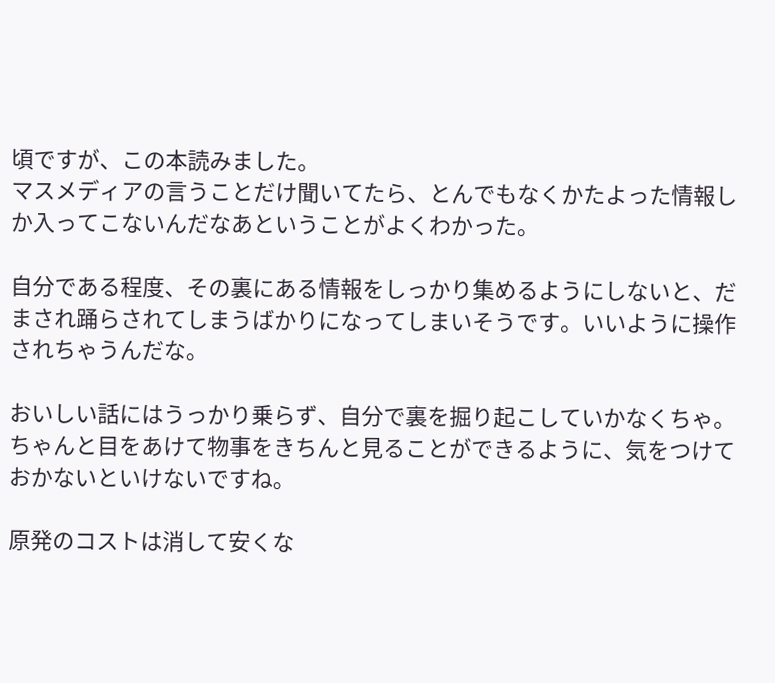頃ですが、この本読みました。
マスメディアの言うことだけ聞いてたら、とんでもなくかたよった情報しか入ってこないんだなあということがよくわかった。

自分である程度、その裏にある情報をしっかり集めるようにしないと、だまされ踊らされてしまうばかりになってしまいそうです。いいように操作されちゃうんだな。

おいしい話にはうっかり乗らず、自分で裏を掘り起こしていかなくちゃ。ちゃんと目をあけて物事をきちんと見ることができるように、気をつけておかないといけないですね。

原発のコストは消して安くな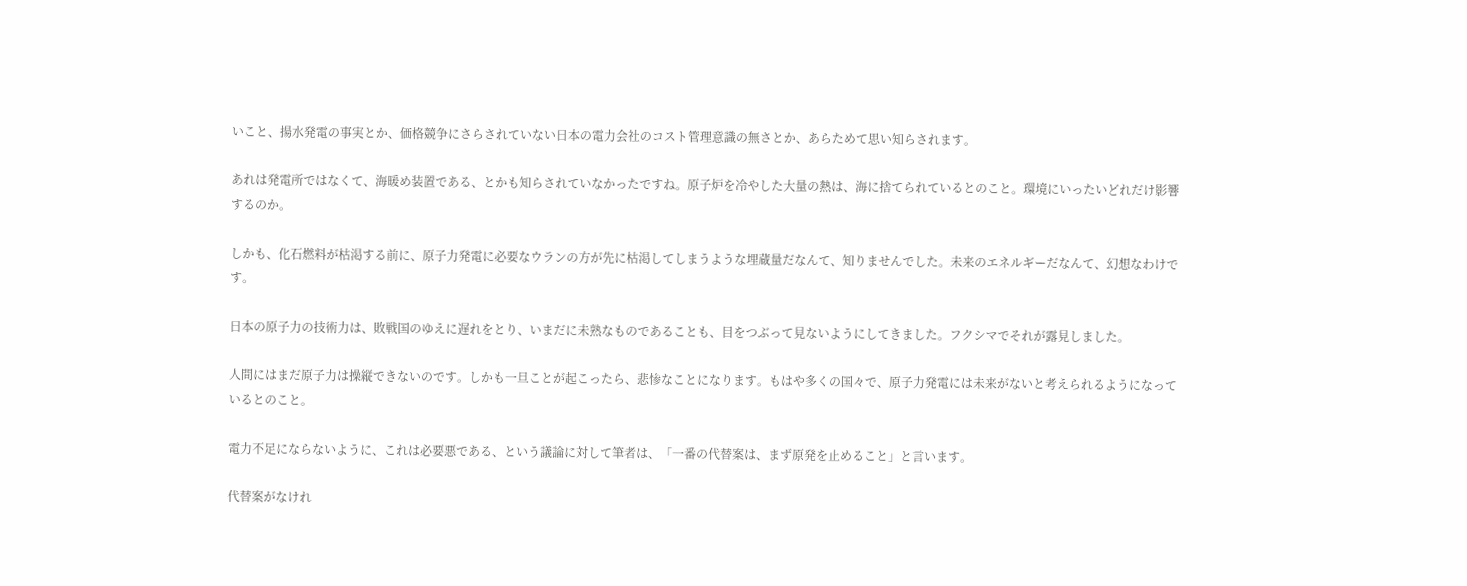いこと、揚水発電の事実とか、価格競争にさらされていない日本の電力会社のコスト管理意識の無さとか、あらためて思い知らされます。

あれは発電所ではなくて、海暖め装置である、とかも知らされていなかったですね。原子炉を冷やした大量の熱は、海に捨てられているとのこと。環境にいったいどれだけ影響するのか。

しかも、化石燃料が枯渇する前に、原子力発電に必要なウランの方が先に枯渇してしまうような埋蔵量だなんて、知りませんでした。未来のエネルギーだなんて、幻想なわけです。

日本の原子力の技術力は、敗戦国のゆえに遅れをとり、いまだに未熟なものであることも、目をつぶって見ないようにしてきました。フクシマでそれが露見しました。

人間にはまだ原子力は操縦できないのです。しかも一旦ことが起こったら、悲惨なことになります。もはや多くの国々で、原子力発電には未来がないと考えられるようになっているとのこと。

電力不足にならないように、これは必要悪である、という議論に対して筆者は、「一番の代替案は、まず原発を止めること」と言います。

代替案がなけれ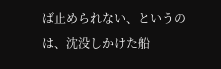ば止められない、というのは、沈没しかけた船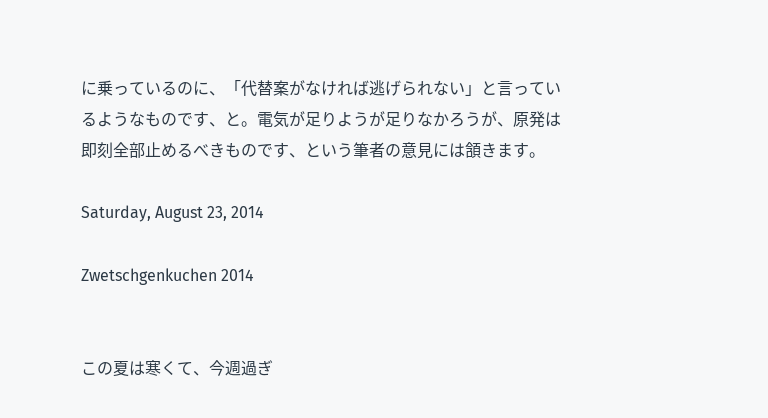に乗っているのに、「代替案がなければ逃げられない」と言っているようなものです、と。電気が足りようが足りなかろうが、原発は即刻全部止めるべきものです、という筆者の意見には頷きます。

Saturday, August 23, 2014

Zwetschgenkuchen 2014


この夏は寒くて、今週過ぎ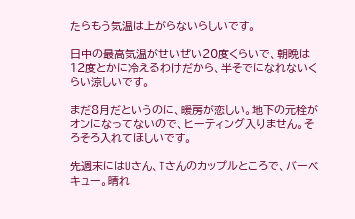たらもう気温は上がらないらしいです。

日中の最高気温がせいぜい20度くらいで、朝晩は12度とかに冷えるわけだから、半そでになれないくらい涼しいです。

まだ8月だというのに、暖房が恋しい。地下の元栓がオンになってないので、ヒーティング入りません。そろそろ入れてほしいです。

先週末にはUさん、Tさんのカップルところで、バーベキュー。晴れ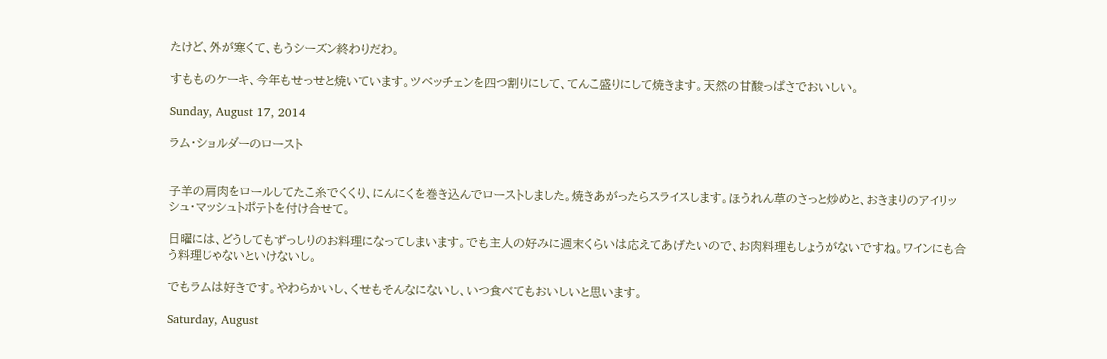たけど、外が寒くて、もうシーズン終わりだわ。

すもものケーキ、今年もせっせと焼いています。ツベッチェンを四つ割りにして、てんこ盛りにして焼きます。天然の甘酸っぱさでおいしい。

Sunday, August 17, 2014

ラム・ショルダーのロースト


子羊の肩肉をロールしてたこ糸でくくり、にんにくを巻き込んでローストしました。焼きあがったらスライスします。ほうれん草のさっと炒めと、おきまりのアイリッシュ・マッシュトポテトを付け合せて。

日曜には、どうしてもずっしりのお料理になってしまいます。でも主人の好みに週末くらいは応えてあげたいので、お肉料理もしょうがないですね。ワインにも合う料理じゃないといけないし。

でもラムは好きです。やわらかいし、くせもそんなにないし、いつ食べてもおいしいと思います。

Saturday, August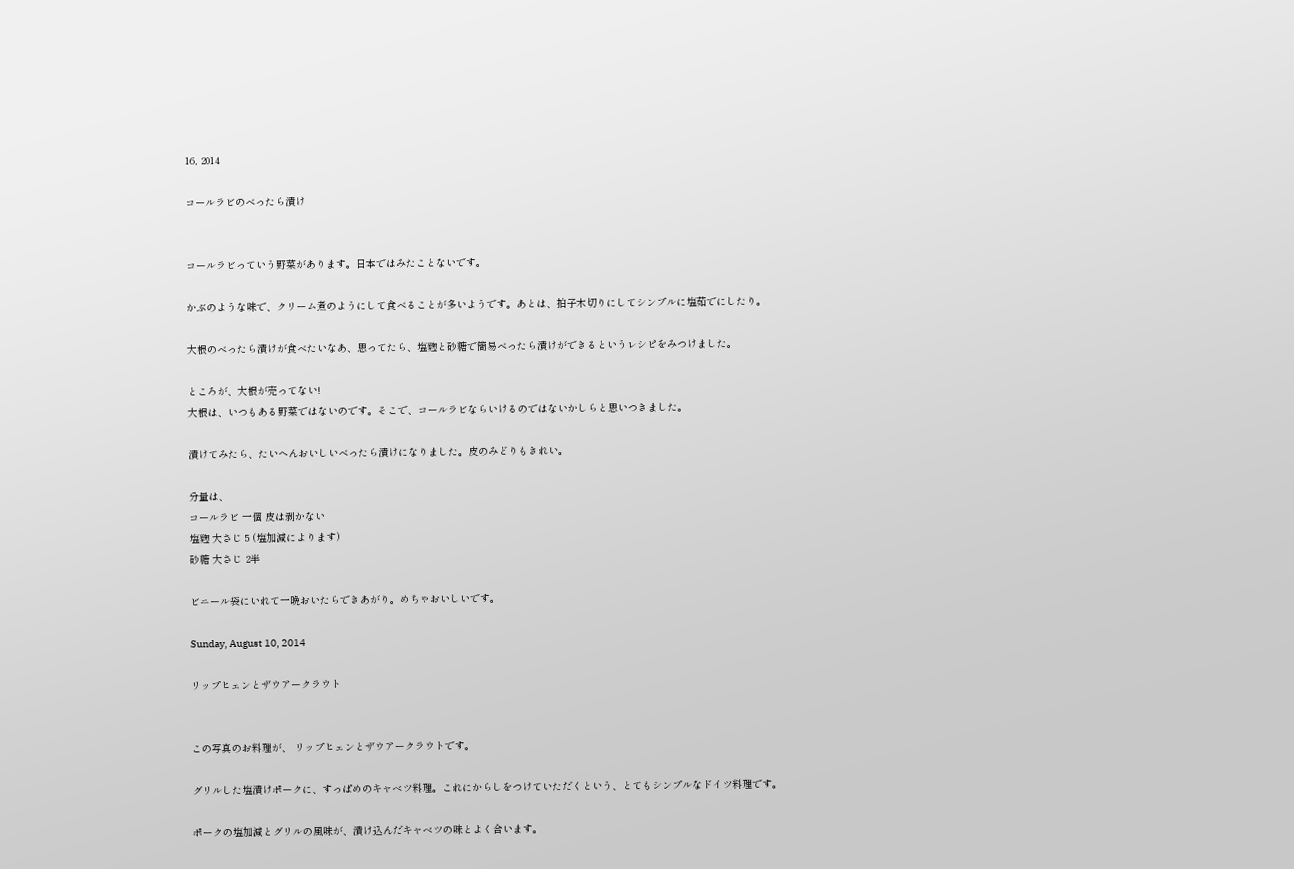16, 2014

コールラビのべったら漬け


コールラビっていう野菜があります。日本ではみたことないです。

かぶのような味で、クリーム煮のようにして食べることが多いようです。あとは、拍子木切りにしてシンプルに塩茹でにしたり。

大根のべったら漬けが食べたいなあ、思ってたら、塩麴と砂糖で簡易べったら漬けができるというレシピをみつけました。

ところが、大根が売ってない!
大根は、いつもある野菜ではないのです。そこで、コールラビならいけるのではないかしらと思いつきました。

漬けてみたら、たいへんおいしいべったら漬けになりました。皮のみどりもきれい。

分量は、
コールラビ 一個 皮は剥かない
塩麴 大さじ 5 (塩加減によります)
砂糖 大さじ 2半

ビニール袋にいれて一晩おいたらできあがり。めちゃおいしいです。

Sunday, August 10, 2014

リップヒェンとザウアークラウト


この写真のお料理が、 リップヒェンとザウアークラウトです。

グリルした塩漬けポークに、すっぱめのキャベツ料理。これにからしをつけていただくという、とてもシンプルなドイツ料理です。

ポークの塩加減とグリルの風味が、漬け込んだキャベツの味とよく合います。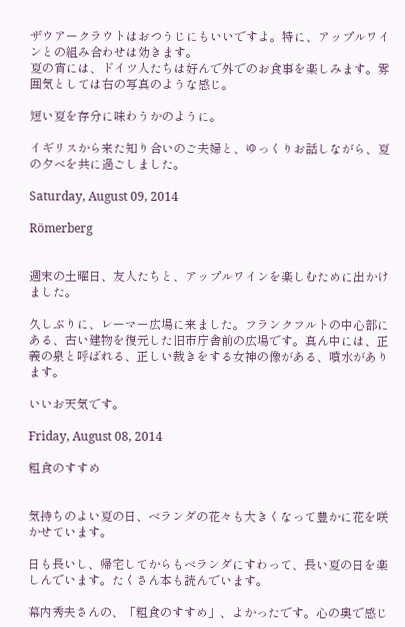ザウアークラウトはおつうじにもいいですよ。特に、アップルワインとの組み合わせは効きます。
夏の宵には、ドイツ人たちは好んで外でのお食事を楽しみます。雰囲気としては右の写真のような感じ。

短い夏を存分に味わうかのように。

イギリスから来た知り合いのご夫婦と、ゆっくりお話しながら、夏の夕べを共に過ごしました。

Saturday, August 09, 2014

Römerberg


週末の土曜日、友人たちと、アップルワインを楽しむために出かけました。

久しぶりに、レーマー広場に来ました。フランクフルトの中心部にある、古い建物を復元した旧市庁舎前の広場です。真ん中には、正義の泉と呼ばれる、正しい裁きをする女神の像がある、噴水があります。

いいお天気です。

Friday, August 08, 2014

粗食のすすめ


気持ちのよい夏の日、ベランダの花々も大きくなって豊かに花を咲かせています。

日も長いし、帰宅してからもベランダにすわって、長い夏の日を楽しんでいます。たくさん本も読んでいます。

幕内秀夫さんの、「粗食のすすめ」、よかったです。心の奥で感じ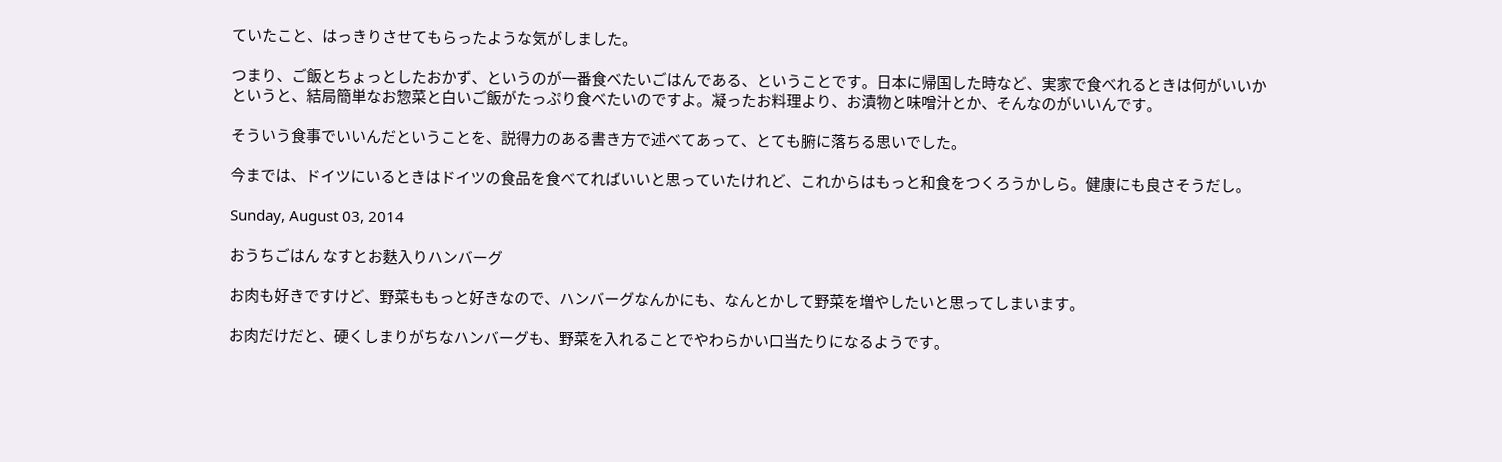ていたこと、はっきりさせてもらったような気がしました。

つまり、ご飯とちょっとしたおかず、というのが一番食べたいごはんである、ということです。日本に帰国した時など、実家で食べれるときは何がいいかというと、結局簡単なお惣菜と白いご飯がたっぷり食べたいのですよ。凝ったお料理より、お漬物と味噌汁とか、そんなのがいいんです。

そういう食事でいいんだということを、説得力のある書き方で述べてあって、とても腑に落ちる思いでした。

今までは、ドイツにいるときはドイツの食品を食べてればいいと思っていたけれど、これからはもっと和食をつくろうかしら。健康にも良さそうだし。

Sunday, August 03, 2014

おうちごはん なすとお麩入りハンバーグ

お肉も好きですけど、野菜ももっと好きなので、ハンバーグなんかにも、なんとかして野菜を増やしたいと思ってしまいます。

お肉だけだと、硬くしまりがちなハンバーグも、野菜を入れることでやわらかい口当たりになるようです。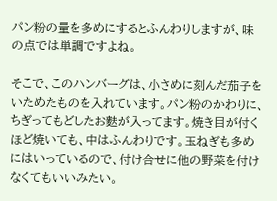パン粉の量を多めにするとふんわりしますが、味の点では単調ですよね。

そこで、このハンバーグは、小さめに刻んだ茄子をいためたものを入れています。パン粉のかわりに、ちぎってもどしたお麩が入ってます。焼き目が付くほど焼いても、中はふんわりです。玉ねぎも多めにはいっているので、付け合せに他の野菜を付けなくてもいいみたい。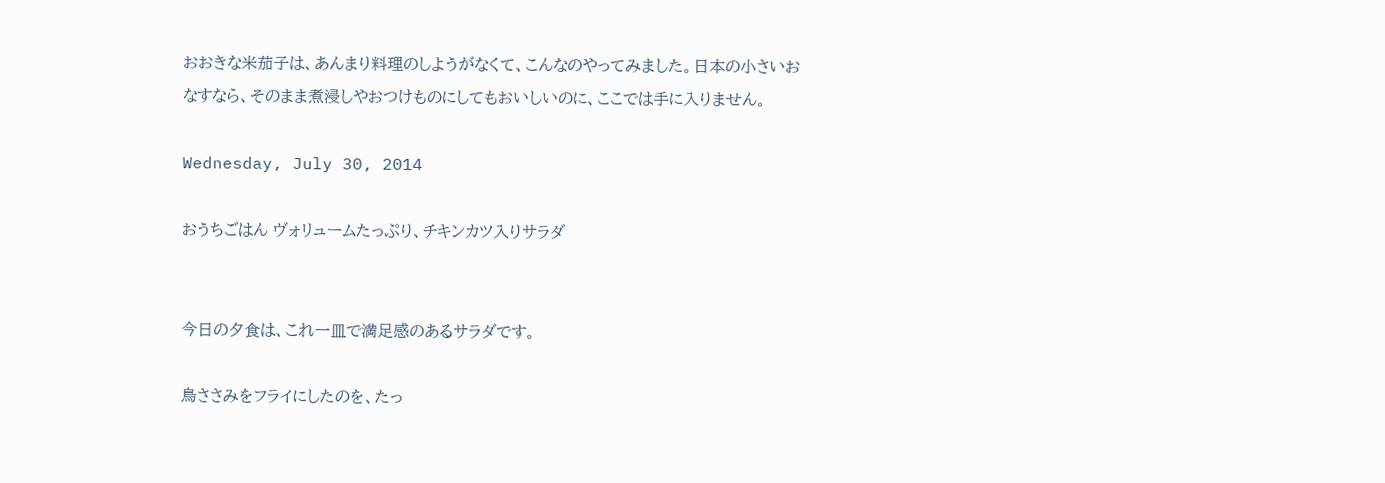おおきな米茄子は、あんまり料理のしようがなくて、こんなのやってみました。日本の小さいおなすなら、そのまま煮浸しやおつけものにしてもおいしいのに、ここでは手に入りません。

Wednesday, July 30, 2014

おうちごはん ヴォリュームたっぷり、チキンカツ入りサラダ


今日の夕食は、これ一皿で満足感のあるサラダです。

鳥ささみをフライにしたのを、たっ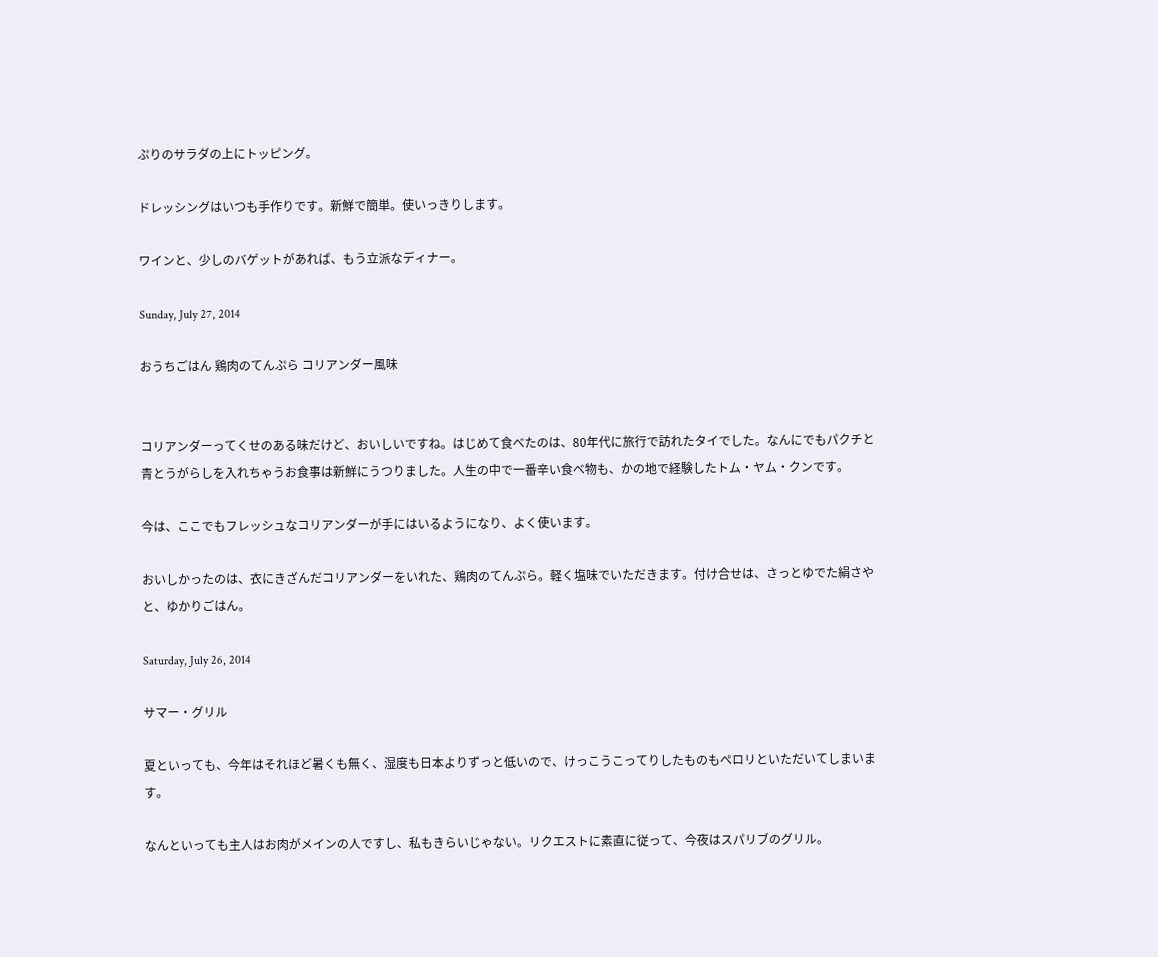ぷりのサラダの上にトッピング。

ドレッシングはいつも手作りです。新鮮で簡単。使いっきりします。

ワインと、少しのバゲットがあれば、もう立派なディナー。

Sunday, July 27, 2014

おうちごはん 鶏肉のてんぷら コリアンダー風味


コリアンダーってくせのある味だけど、おいしいですね。はじめて食べたのは、80年代に旅行で訪れたタイでした。なんにでもパクチと青とうがらしを入れちゃうお食事は新鮮にうつりました。人生の中で一番辛い食べ物も、かの地で経験したトム・ヤム・クンです。

今は、ここでもフレッシュなコリアンダーが手にはいるようになり、よく使います。

おいしかったのは、衣にきざんだコリアンダーをいれた、鶏肉のてんぷら。軽く塩味でいただきます。付け合せは、さっとゆでた絹さやと、ゆかりごはん。

Saturday, July 26, 2014

サマー・グリル

夏といっても、今年はそれほど暑くも無く、湿度も日本よりずっと低いので、けっこうこってりしたものもぺロリといただいてしまいます。

なんといっても主人はお肉がメインの人ですし、私もきらいじゃない。リクエストに素直に従って、今夜はスパリブのグリル。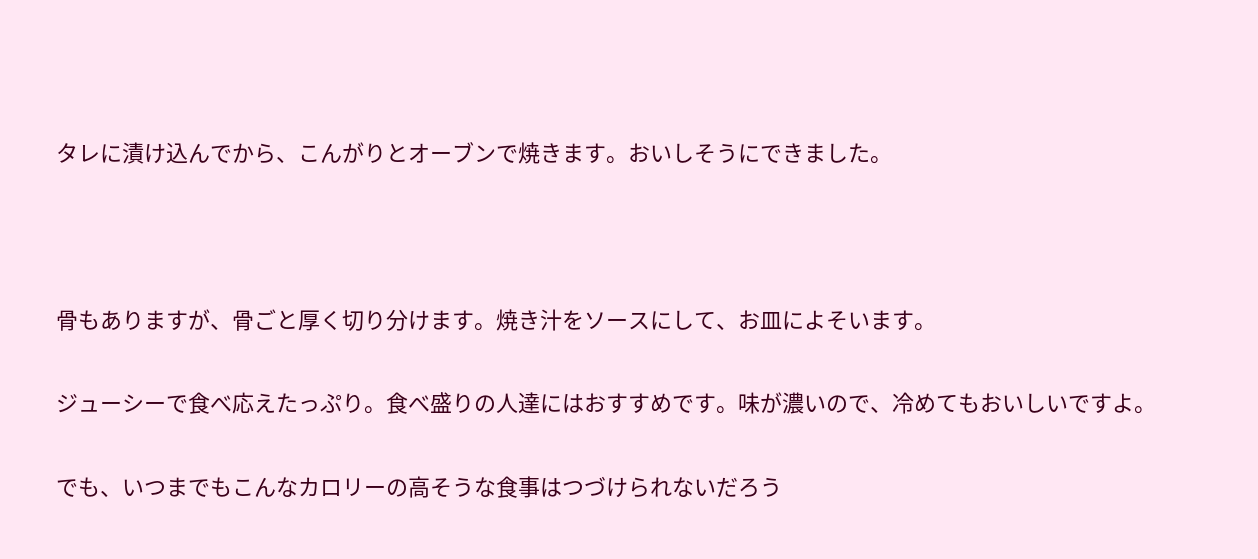タレに漬け込んでから、こんがりとオーブンで焼きます。おいしそうにできました。



骨もありますが、骨ごと厚く切り分けます。焼き汁をソースにして、お皿によそいます。

ジューシーで食べ応えたっぷり。食べ盛りの人達にはおすすめです。味が濃いので、冷めてもおいしいですよ。

でも、いつまでもこんなカロリーの高そうな食事はつづけられないだろう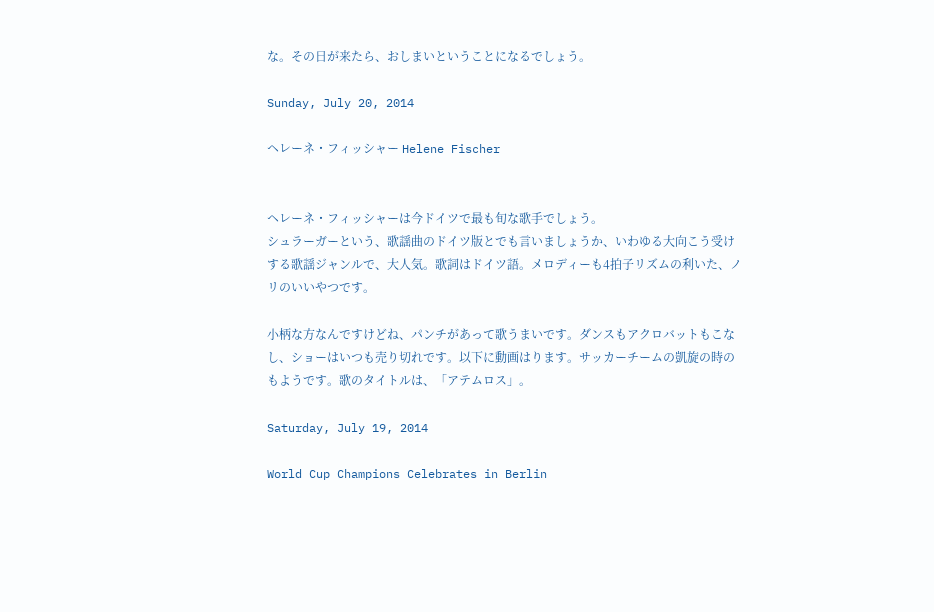な。その日が来たら、おしまいということになるでしょう。

Sunday, July 20, 2014

ヘレーネ・フィッシャー Helene Fischer


ヘレーネ・フィッシャーは今ドイツで最も旬な歌手でしょう。
シュラーガーという、歌謡曲のドイツ版とでも言いましょうか、いわゆる大向こう受けする歌謡ジャンルで、大人気。歌詞はドイツ語。メロディーも4拍子リズムの利いた、ノリのいいやつです。

小柄な方なんですけどね、パンチがあって歌うまいです。ダンスもアクロバットもこなし、ショーはいつも売り切れです。以下に動画はります。サッカーチームの凱旋の時のもようです。歌のタイトルは、「アテムロス」。

Saturday, July 19, 2014

World Cup Champions Celebrates in Berlin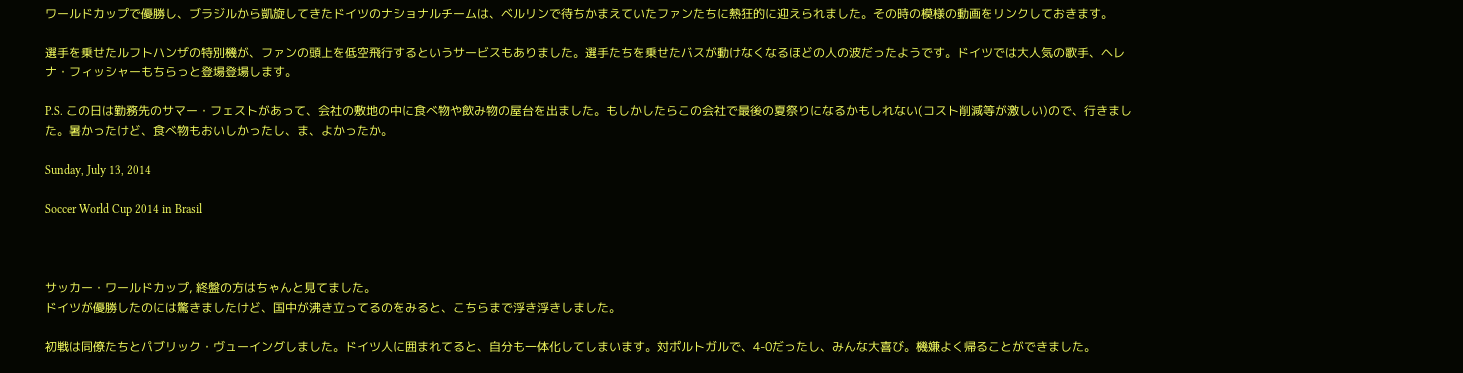ワールドカップで優勝し、ブラジルから凱旋してきたドイツのナショナルチームは、ベルリンで待ちかまえていたファンたちに熱狂的に迎えられました。その時の模様の動画をリンクしておきます。

選手を乗せたルフトハンザの特別機が、ファンの頭上を低空飛行するというサービスもありました。選手たちを乗せたバスが動けなくなるほどの人の波だったようです。ドイツでは大人気の歌手、ヘレナ・フィッシャーもちらっと登場登場します。

P.S. この日は勤務先のサマー・フェストがあって、会社の敷地の中に食べ物や飲み物の屋台を出ました。もしかしたらこの会社で最後の夏祭りになるかもしれない(コスト削減等が激しい)ので、行きました。暑かったけど、食べ物もおいしかったし、ま、よかったか。

Sunday, July 13, 2014

Soccer World Cup 2014 in Brasil



サッカー・ワールドカップ, 終盤の方はちゃんと見てました。
ドイツが優勝したのには驚きましたけど、国中が沸き立ってるのをみると、こちらまで浮き浮きしました。

初戦は同僚たちとパブリック・ヴューイングしました。ドイツ人に囲まれてると、自分も一体化してしまいます。対ポルトガルで、4-0だったし、みんな大喜び。機嫌よく帰ることができました。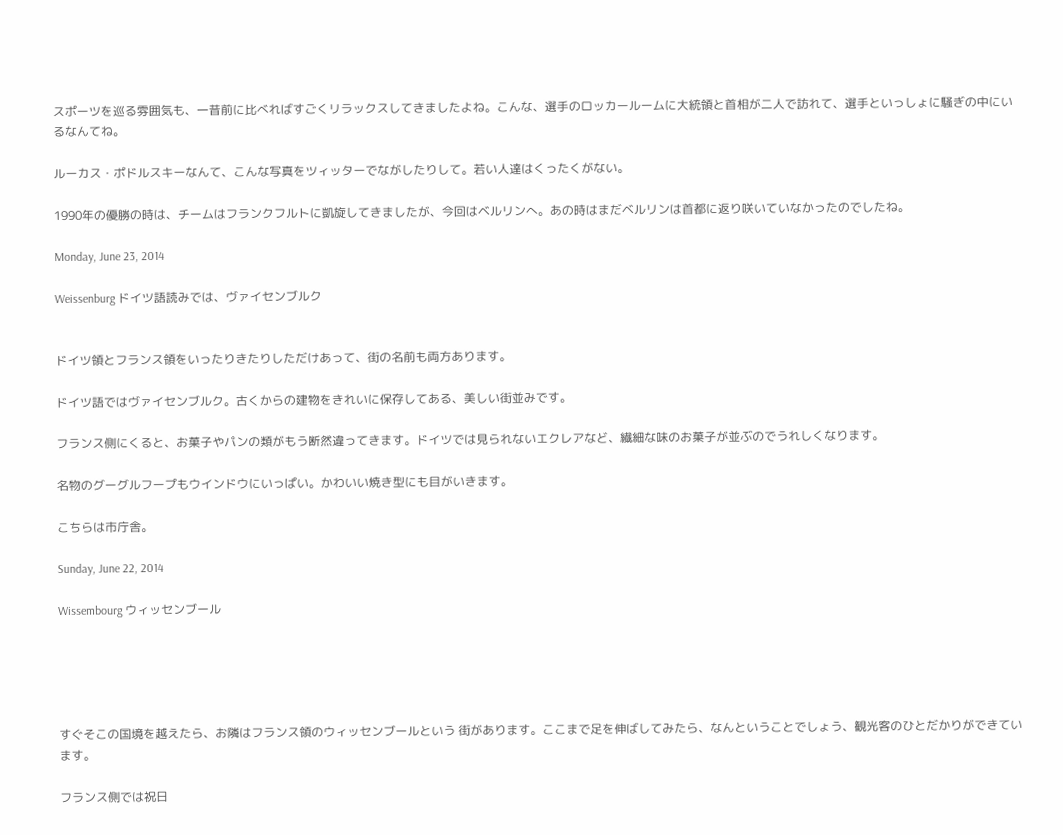スポーツを巡る雰囲気も、一昔前に比べればすごくリラックスしてきましたよね。こんな、選手のロッカールームに大統領と首相が二人で訪れて、選手といっしょに騒ぎの中にいるなんてね。

ルーカス・ポドルスキーなんて、こんな写真をツィッターでながしたりして。若い人達はくったくがない。

1990年の優勝の時は、チームはフランクフルトに凱旋してきましたが、今回はベルリンへ。あの時はまだベルリンは首都に返り咲いていなかったのでしたね。

Monday, June 23, 2014

Weissenburg ドイツ語読みでは、ヴァイセンブルク


ドイツ領とフランス領をいったりきたりしただけあって、街の名前も両方あります。

ドイツ語ではヴァイセンブルク。古くからの建物をきれいに保存してある、美しい街並みです。

フランス側にくると、お菓子やパンの類がもう断然違ってきます。ドイツでは見られないエクレアなど、繊細な味のお菓子が並ぶのでうれしくなります。

名物のグーグルフープもウインドウにいっぱい。かわいい焼き型にも目がいきます。

こちらは市庁舎。

Sunday, June 22, 2014

Wissembourg ウィッセンブール





すぐそこの国境を越えたら、お隣はフランス領のウィッセンブールという 街があります。ここまで足を伸ばしてみたら、なんということでしょう、観光客のひとだかりができています。

フランス側では祝日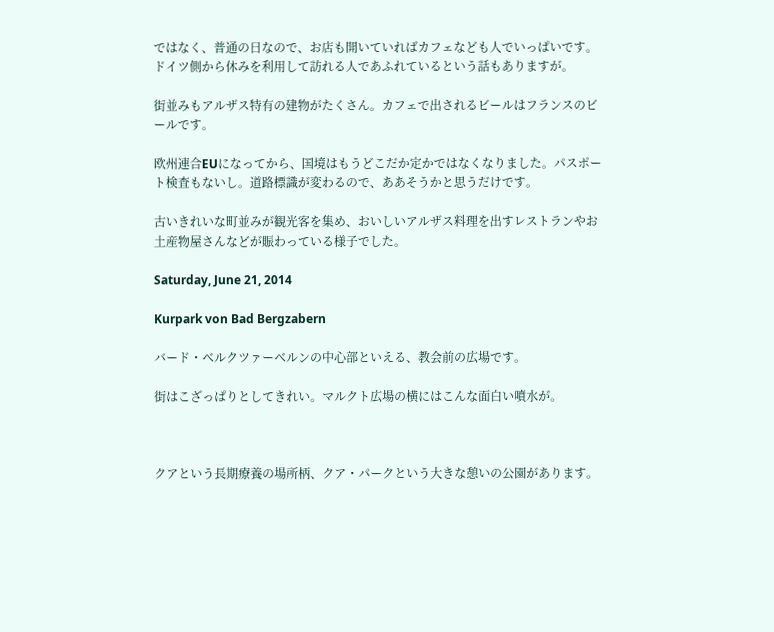ではなく、普通の日なので、お店も開いていればカフェなども人でいっぱいです。ドイツ側から休みを利用して訪れる人であふれているという話もありますが。

街並みもアルザス特有の建物がたくさん。カフェで出されるビールはフランスのビールです。

欧州連合EUになってから、国境はもうどこだか定かではなくなりました。パスポート検査もないし。道路標識が変わるので、ああそうかと思うだけです。

古いきれいな町並みが観光客を集め、おいしいアルザス料理を出すレストランやお土産物屋さんなどが賑わっている様子でした。

Saturday, June 21, 2014

Kurpark von Bad Bergzabern

バード・ベルクツァーベルンの中心部といえる、教会前の広場です。

街はこざっぱりとしてきれい。マルクト広場の横にはこんな面白い噴水が。



クアという長期療養の場所柄、クア・パークという大きな憩いの公園があります。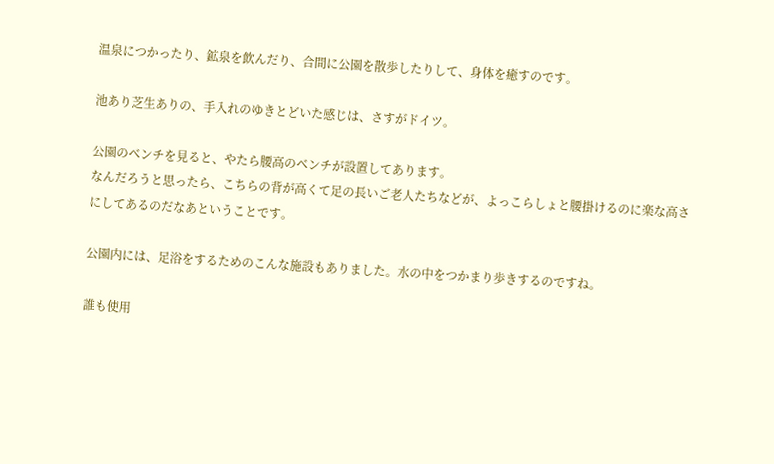温泉につかったり、鉱泉を飲んだり、合間に公園を散歩したりして、身体を癒すのです。

池あり芝生ありの、手入れのゆきとどいた感じは、さすがドイツ。

公園のベンチを見ると、やたら腰高のベンチが設置してあります。
なんだろうと思ったら、こちらの背が高くて足の長いご老人たちなどが、よっこらしょと腰掛けるのに楽な高さにしてあるのだなあということです。

公園内には、足浴をするためのこんな施設もありました。水の中をつかまり歩きするのですね。

誰も使用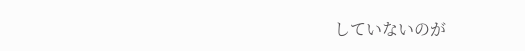していないのが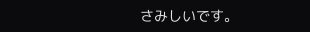さみしいです。